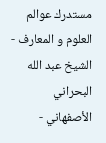مستدرك عوالم العلوم و المعارف - الشيخ عبد الله البحراني الأصفهاني -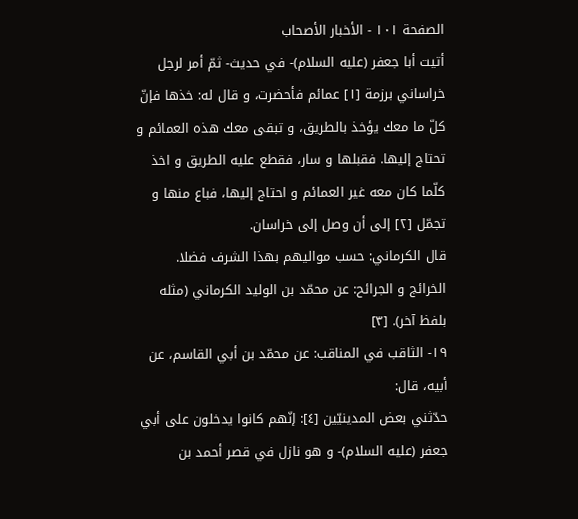الصفحة ١٠١ - الأخبار الأصحاب
أتيت أبا جعفر (عليه السلام)- في حديث- ثمّ أمر لرجل خراساني برزمة [١] عمائم فأحضرت، و قال له: خذها فإنّ كلّ ما معك يؤخذ بالطريق، و تبقى معك هذه العمائم و تحتاج إليها. فقبلها و سار، فقطع عليه الطريق و اخذ كلّما كان معه غير العمائم و احتاج إليها، فباع منها و تجمّل [٢] إلى أن وصل إلى خراسان.
قال الكرماني: حسب مواليهم بهذا الشرف فضلا.
الخرائج و الجرائح: عن محمّد بن الوليد الكرماني (مثله بلفظ آخر). [٣]
١٩- الثاقب في المناقب: عن محمّد بن أبي القاسم، عن أبيه، قال:
حدّثني بعض المدينيّين [٤]: إنّهم كانوا يدخلون على أبي جعفر (عليه السلام)- و هو نازل في قصر أحمد بن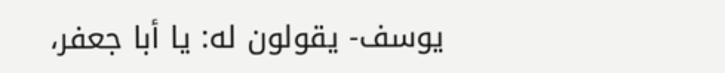يوسف- يقولون له: يا أبا جعفر،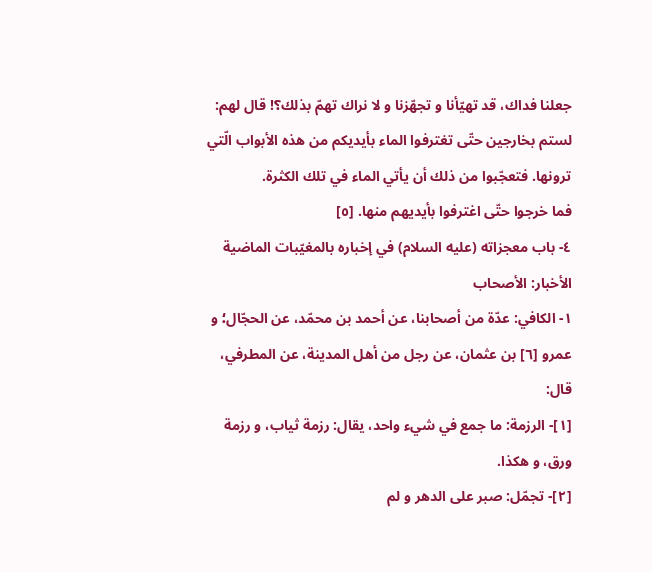جعلنا فداك، قد تهيّأنا و تجهّزنا و لا نراك تهمّ بذلك؟! قال لهم: لستم بخارجين حتّى تغترفوا الماء بأيديكم من هذه الأبواب الّتي ترونها. فتعجّبوا من ذلك أن يأتي الماء في تلك الكثرة.
فما خرجوا حتّى اغترفوا بأيديهم منها. [٥]
٤- باب معجزاته (عليه السلام) في إخباره بالمغيّبات الماضية
الأخبار: الأصحاب
١- الكافي: عدّة من أصحابنا، عن أحمد بن محمّد، عن الحجّال؛ و عمرو [٦] بن عثمان، عن رجل من أهل المدينة، عن المطرفي، قال:
[١]- الرزمة: ما جمع في شيء واحد، يقال: رزمة ثياب، و رزمة ورق، و هكذا.
[٢]- تجمّل: صبر على الدهر و لم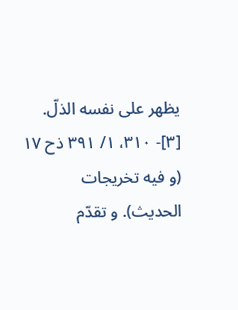يظهر على نفسه الذلّ.
[٣]- ٣١٠، ١/ ٣٩١ ذح ١٧ (و فيه تخريجات الحديث). و تقدّم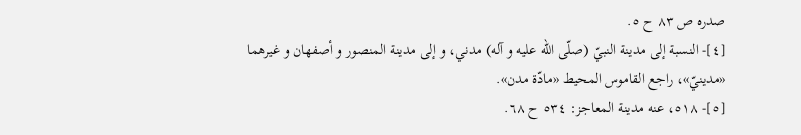صدره ص ٨٣ ح ٥.
[٤]- النسبة إلى مدينة النبيّ (صلّى اللّه عليه و آله) مدني، و إلى مدينة المنصور و أصفهان و غيرهما «مدينيّ»، راجع القاموس المحيط «مادّة مدن».
[٥]- ٥١٨، عنه مدينة المعاجز: ٥٣٤ ح ٦٨.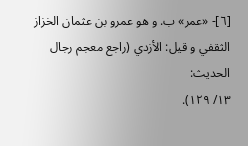[٦]- «عمر» ب. و هو عمرو بن عثمان الخزاز الثقفي و قيل: الأزدي (راجع معجم رجال الحديث:
١٣/ ١٢٩).